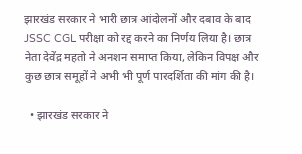झारखंड सरकार ने भारी छात्र आंदोलनों और दबाव के बाद JSSC CGL परीक्षा को रद्द करने का निर्णय लिया है। छात्र नेता देवेंद्र महतो ने अनशन समाप्त किया, लेकिन विपक्ष और कुछ छात्र समूहों ने अभी भी पूर्ण पारदर्शिता की मांग की है।

  • झारखंड सरकार ने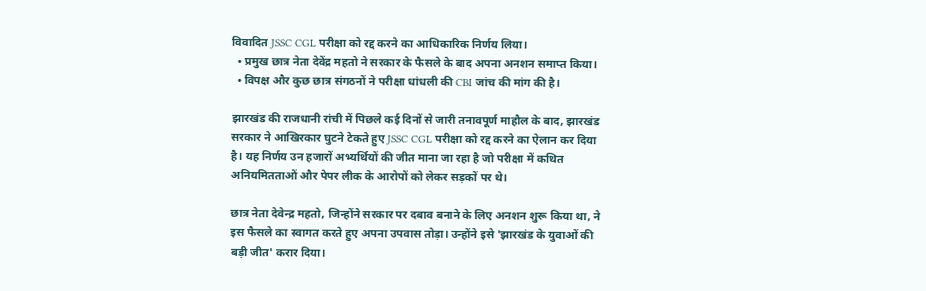विवादित JSSC CGL परीक्षा को रद्द करने का आधिकारिक निर्णय लिया।
  • प्रमुख छात्र नेता देवेंद्र महतो ने सरकार के फैसले के बाद अपना अनशन समाप्त किया।
  • विपक्ष और कुछ छात्र संगठनों ने परीक्षा धांधली की CBI जांच की मांग की है।

झारखंड की राजधानी रांची में पिछले कई दिनों से जारी तनावपूर्ण माहौल के बाद, झारखंड सरकार ने आखिरकार घुटने टेकते हुए JSSC CGL परीक्षा को रद्द करने का ऐलान कर दिया है। यह निर्णय उन हजारों अभ्यर्थियों की जीत माना जा रहा है जो परीक्षा में कथित अनियमितताओं और पेपर लीक के आरोपों को लेकर सड़कों पर थे।

छात्र नेता देवेन्द्र महतो, जिन्होंने सरकार पर दबाव बनाने के लिए अनशन शुरू किया था, ने इस फैसले का स्वागत करते हुए अपना उपवास तोड़ा। उन्होंने इसे 'झारखंड के युवाओं की बड़ी जीत' करार दिया।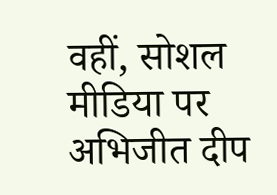वहीं, सोशल मीडिया पर अभिजीत दीप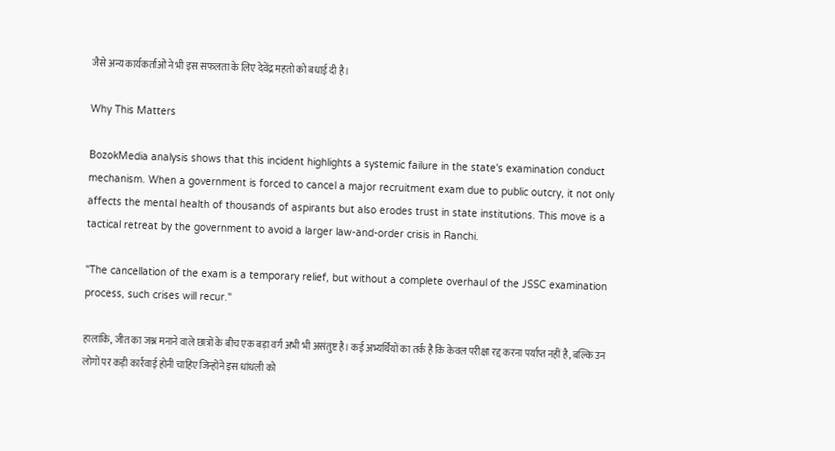जैसे अन्य कार्यकर्ताओं ने भी इस सफलता के लिए देवेंद्र महतो को बधाई दी है।

Why This Matters

BozokMedia analysis shows that this incident highlights a systemic failure in the state's examination conduct mechanism. When a government is forced to cancel a major recruitment exam due to public outcry, it not only affects the mental health of thousands of aspirants but also erodes trust in state institutions. This move is a tactical retreat by the government to avoid a larger law-and-order crisis in Ranchi.

"The cancellation of the exam is a temporary relief, but without a complete overhaul of the JSSC examination process, such crises will recur."

हालांकि, जीत का जश्न मनाने वाले छात्रों के बीच एक बड़ा वर्ग अभी भी असंतुष्ट है। कई अभ्यर्थियों का तर्क है कि केवल परीक्षा रद्द करना पर्याप्त नहीं है, बल्कि उन लोगों पर कड़ी कार्रवाई होनी चाहिए जिन्होंने इस धांधली को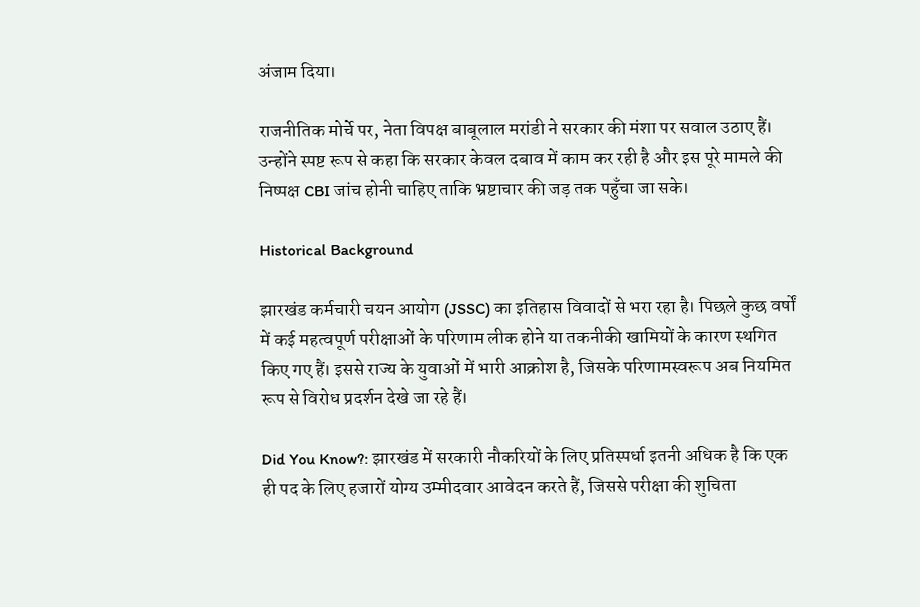अंजाम दिया।

राजनीतिक मोर्चे पर, नेता विपक्ष बाबूलाल मरांडी ने सरकार की मंशा पर सवाल उठाए हैं। उन्होंने स्पष्ट रूप से कहा कि सरकार केवल दबाव में काम कर रही है और इस पूरे मामले की निष्पक्ष CBI जांच होनी चाहिए ताकि भ्रष्टाचार की जड़ तक पहुँचा जा सके।

Historical Background

झारखंड कर्मचारी चयन आयोग (JSSC) का इतिहास विवादों से भरा रहा है। पिछले कुछ वर्षों में कई महत्वपूर्ण परीक्षाओं के परिणाम लीक होने या तकनीकी खामियों के कारण स्थगित किए गए हैं। इससे राज्य के युवाओं में भारी आक्रोश है, जिसके परिणामस्वरूप अब नियमित रूप से विरोध प्रदर्शन देखे जा रहे हैं।

Did You Know?: झारखंड में सरकारी नौकरियों के लिए प्रतिस्पर्धा इतनी अधिक है कि एक ही पद के लिए हजारों योग्य उम्मीदवार आवेदन करते हैं, जिससे परीक्षा की शुचिता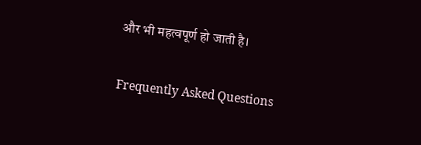और भी महत्वपूर्ण हो जाती है।

Frequently Asked Questions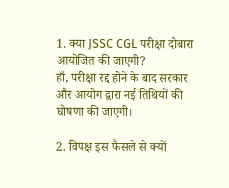1. क्या JSSC CGL परीक्षा दोबारा आयोजित की जाएगी?
हाँ, परीक्षा रद्द होने के बाद सरकार और आयोग द्वारा नई तिथियों की घोषणा की जाएगी।

2. विपक्ष इस फैसले से क्यों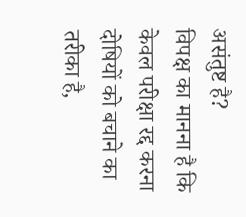असंतुष्ट है?
विपक्ष का मानना है कि केवल परीक्षा रद्द करना दोषियों को बचाने का तरीका है,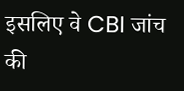इसलिए वे CBI जांच की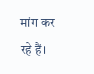मांग कर रहे हैं।